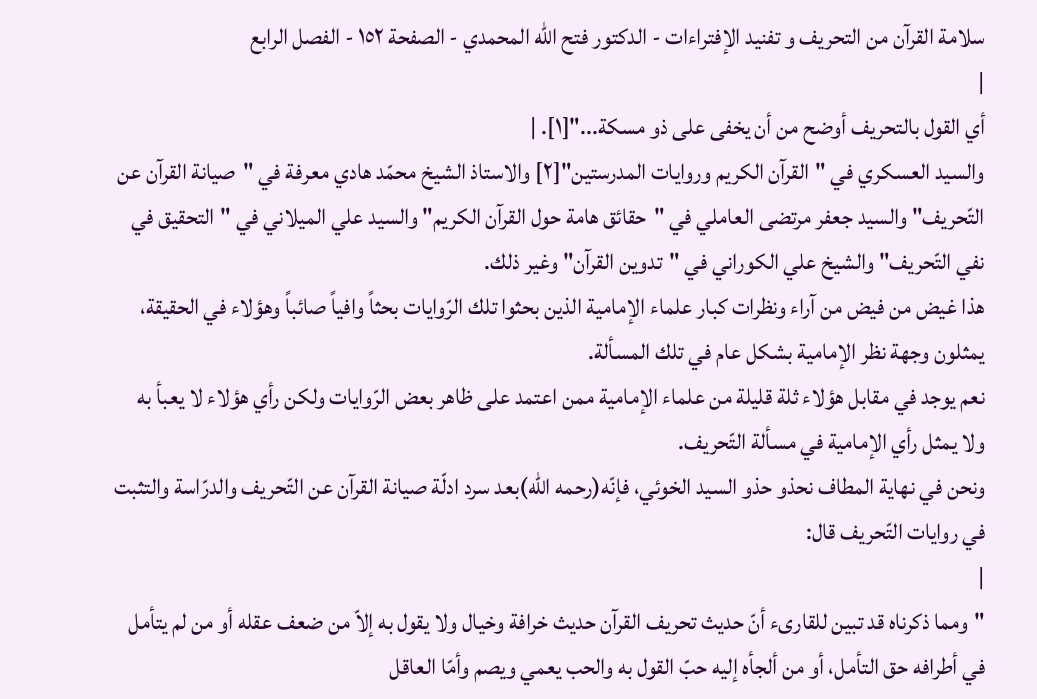سلامة القرآن من التحريف و تفنيد الإفتراءات - الدكتور فتح الله المحمدي - الصفحة ١٥٢ - الفصل الرابع
|
أي القول بالتحريف أوضح من أن يخفى على ذو مسكة..."[١]. |
والسيد العسكري في "القرآن الكريم وروايات المدرستين"[٢] والاستاذ الشيخ محمّد هادي معرفة في "صيانة القرآن عن التّحريف" والسيد جعفر مرتضى العاملي في "حقائق هامة حول القرآن الكريم" والسيد علي الميلاني في "التحقيق في نفي التّحريف" والشيخ علي الكوراني في "تدوين القرآن" وغير ذلك.
هذا غيض من فيض من آراء ونظرات كبار علماء الإمامية الذين بحثوا تلك الرّوايات بحثاً وافياً صائباً وهؤلاء في الحقيقة، يمثلون وجهة نظر الإمامية بشكل عام في تلك المسألة.
نعم يوجد في مقابل هؤلاء ثلة قليلة من علماء الإمامية ممن اعتمد على ظاهر بعض الرّوايات ولكن رأي هؤلاء لا يعبأ به ولا يمثل رأي الإمامية في مسألة التّحريف.
ونحن في نهاية المطاف نحذو حذو السيد الخوئي، فإنّه(رحمه الله)بعد سرد ادلّة صيانة القرآن عن التّحريف والدرّاسة والتثبت في روايات التّحريف قال:
|
"ومما ذكرناه قد تبين للقارىء أنّ حديث تحريف القرآن حديث خرافة وخيال ولا يقول به إلاّ من ضعف عقله أو من لم يتأمل في أطرافه حق التأمل، أو من ألجأه إليه حبّ القول به والحب يعمي ويصم وأمّا العاقل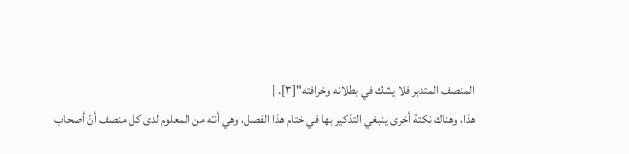المنصف المتدبر فلا يشك في بطلانه وخرافته"[٣]. |
هذا، وهناك نكتة أخرى ينبغي التذكير بها في ختام هذا الفصل، وهي أنـّه من المعلوم لدى كل منصف أنّ أصحاب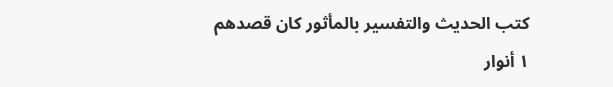كتب الحديث والتفسير بالمأثور كان قصدهم
١ أنوار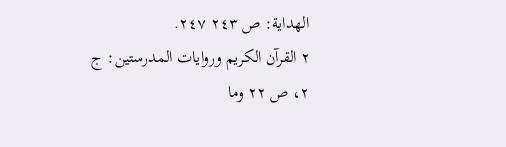الهداية: ص ٢٤٣ ٢٤٧.
٢ القرآن الكريم وروايات المدرستين: ج ٢، ص ٢٢ وما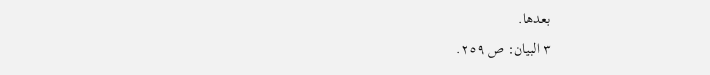بعدها.
٣ البيان: ص ٢٥٩.